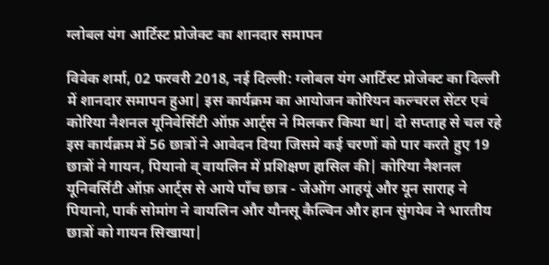ग्लोबल यंग आर्टिस्ट प्रोजेक्ट का शानदार समापन

विवेक शर्मा, 02 फरवरी 2018, नई दिल्ली: ग्लोबल यंग आर्टिस्ट प्रोजेक्ट का दिल्ली में शानदार समापन हुआ| इस कार्यक्रम का आयोजन कोरियन कल्चरल सेंटर एवं कोरिया नैशनल यूनिवेर्सिटी ऑफ़ आर्ट्स ने मिलकर किया था| दो सप्ताह से चल रहे इस कार्यक्रम में 56 छात्रों ने आवेदन दिया जिसमे कई चरणों को पार करते हुए 19 छात्रों ने गायन, पियानो व् वायलिन में प्रशिक्षण हासिल की| कोरिया नैशनल यूनिवर्सिटी ऑफ़ आर्ट्स से आये पाँच छात्र - जेओंग आहयूं और यून साराह ने पियानो, पार्क सोमांग ने वायलिन और यौनसू कैल्विन और हान सुंगयेव ने भारतीय छात्रों को गायन सिखाया|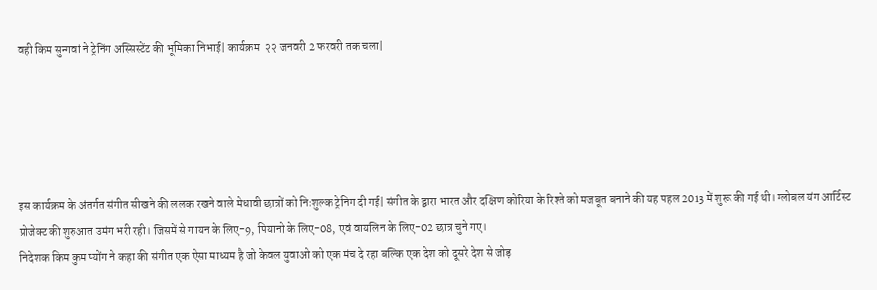वही किम सुन्गवां ने ट्रेनिंग अस्सिस्टेंट की भूमिका निभाई| कार्यक्रम  २२ जनवरी 2 फरवरी तक चला|





इस कार्यक्रम के अंतर्गत संगीत सीखने की ललक रखने वाले मेधावी छात्रों को निःशुल्क ट्रेनिग दी गई| संगीत के द्वारा भारत और दक्षिण कोरिया के रिश्ते को मजबूत बनाने की यह पहल 2013 में शुरू की गई थी। ग्लोबल यंग आर्टिस्ट प्रोजेक्ट की शुरुआत उमंग भरी रही। जिसमें से गायन के लिए-9, पियानो के लिए-08, एवं वायलिन के लिए-02 छात्र चुने गए।
निदेशक किम कुम प्योंग ने कहा की संगीत एक ऐसा माध्यम है जो केवल युवाओ को एक मंच दे रहा बल्कि एक देश को दूसरे देश से जोड़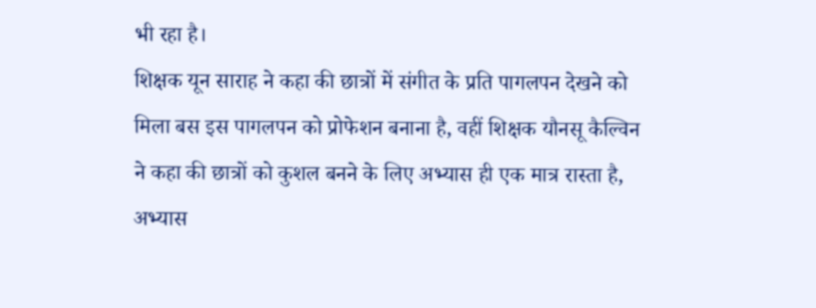भी रहा है।
शिक्षक यून साराह ने कहा की छात्रों में संगीत के प्रति पागलपन देखने को मिला बस इस पागलपन को प्रोफेशन बनाना है, वहीं शिक्षक यौनसू कैल्विन ने कहा की छात्रों को कुशल बनने के लिए अभ्यास ही एक मात्र रास्ता है, अभ्यास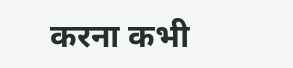करना कभी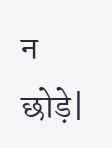न छोड़े|